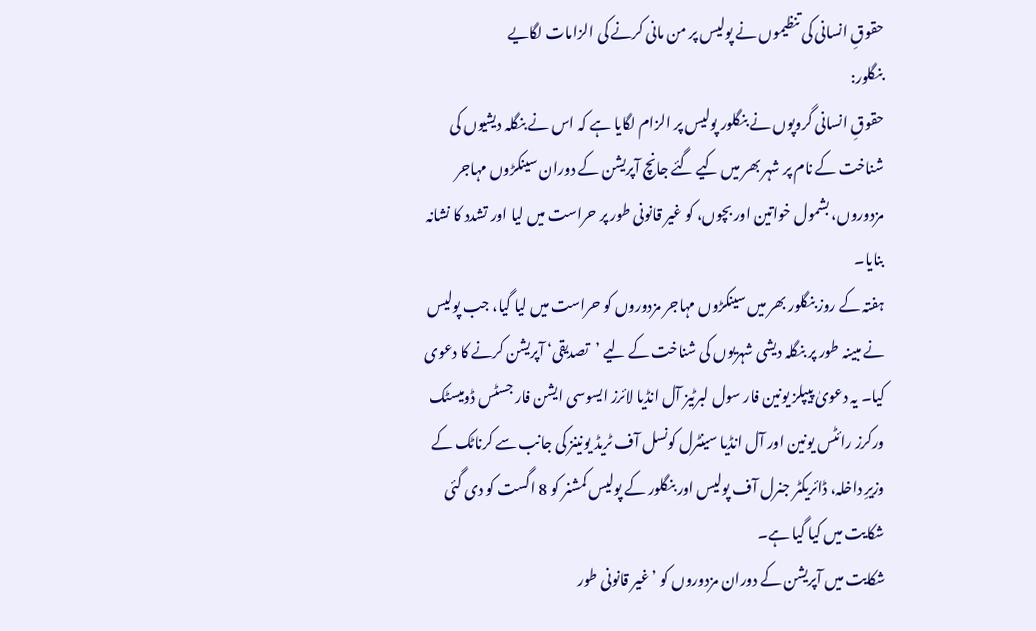حقوقِ انسانی کی تنظیموں نے پولیس پر من مانی کرنے کی الزامات لگایے
بنگلور:
حقوقِ انسانی گروپوں نے بنگلور پولیس پر الزام لگایا ہے کہ اس نے بنگلہ دیشیوں کی شناخت کے نام پر شہر بھر میں کیے گئے جانچ آپریشن کے دوران سینکڑوں مہاجر مزدوروں، بشمول خواتین اور بچوں، کو غیر قانونی طور پر حراست میں لیا اور تشدد کا نشانہ بنایا۔
ہفتہ کے روز بنگلور بھر میں سینکڑوں مہاجر مزدوروں کو حراست میں لیا گیا، جب پولیس نے مبینہ طور پر بنگلہ دیشی شہریوں کی شناخت کے لیے ’تصدیقی‘ آپریشن کرنے کا دعوی کیا۔ یہ دعویٰ پیپلز یونین فار سول لبرٹیز آل انڈیا لائرز ایسوسی ایشن فار جسٹس ڈومیسٹک ورکرز رائٹس یونین اور آل انڈیا سینٹرل کونسل آف ٹریڈ یونینز کی جانب سے کرناٹک کے وزیرِ داخلہ، ڈائریکٹر جنرل آف پولیس اور بنگلور کے پولیس کمشنر کو 8 اگست کو دی گئی شکایت میں کیا گیا ہے۔
شکایت میں آپریشن کے دوران مزدوروں کو ’غیر قانونی طور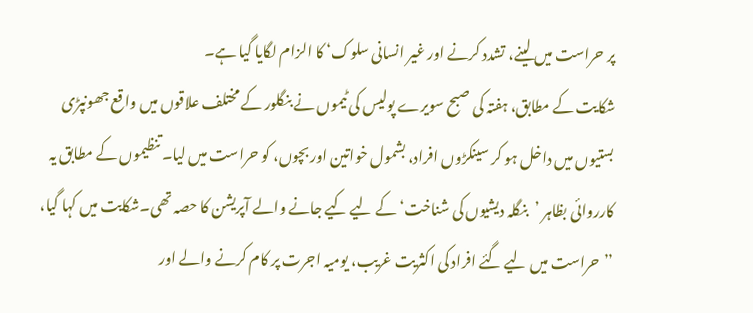پر حراست میں لینے، تشدد کرنے اور غیر انسانی سلوک‘ کا الزام لگایا گیا ہے۔
شکایت کے مطابق، ہفتہ کی صبح سویرے پولیس کی ٹیموں نے بنگلور کے مختلف علاقوں میں واقع جھونپڑی بستیوں میں داخل ہو کر سینکڑوں افراد، بشمول خواتین اور بچوں، کو حراست میں لیا۔ تنظیموں کے مطابق یہ کارروائی بظاہر ’بنگلہ دیشیوں کی شناخت‘ کے لیے کیے جانے والے آپریشن کا حصہ تھی۔شکایت میں کہا گیا، ’’حراست میں لیے گئے افراد کی اکثریت غریب، یومیہ اجرت پر کام کرنے والے اور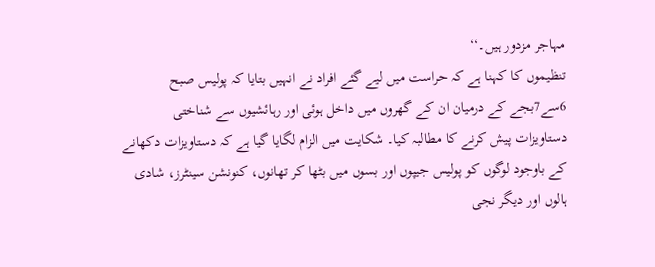مہاجر مزدور ہیں۔‘‘
تنظیموں کا کہنا ہے کہ حراست میں لیے گئے افراد نے انہیں بتایا کہ پولیس صبح 6سے7بجے کے درمیان ان کے گھروں میں داخل ہوئی اور رہائشیوں سے شناختی دستاویزات پیش کرنے کا مطالبہ کیا۔ شکایت میں الزام لگایا گیا ہے کہ دستاویزات دکھانے کے باوجود لوگوں کو پولیس جیپوں اور بسوں میں بٹھا کر تھانوں، کنونشن سینٹرز، شادی ہالوں اور دیگر نجی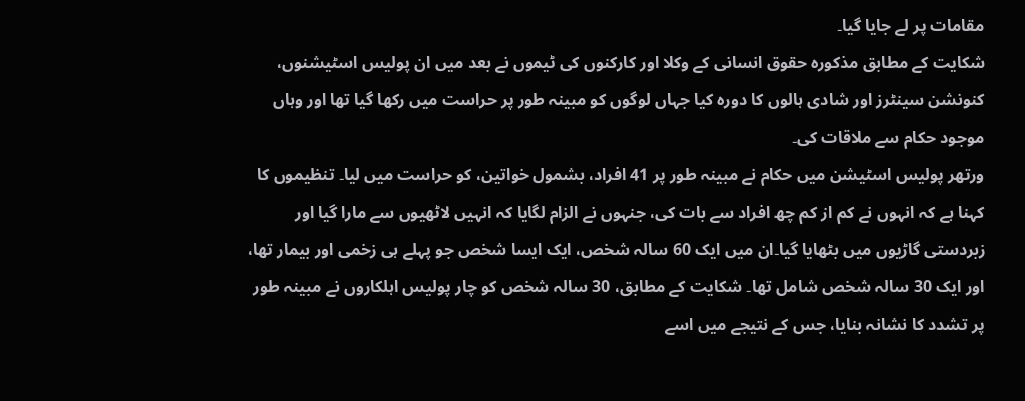مقامات پر لے جایا گیا۔
شکایت کے مطابق مذکورہ حقوق انسانی کے وکلا اور کارکنوں کی ٹیموں نے بعد میں ان پولیس اسٹیشنوں، کنونشن سینٹرز اور شادی ہالوں کا دورہ کیا جہاں لوگوں کو مبینہ طور پر حراست میں رکھا گیا تھا اور وہاں موجود حکام سے ملاقات کی۔
ورتھر پولیس اسٹیشن میں حکام نے مبینہ طور پر 41 افراد، بشمول خواتین، کو حراست میں لیا۔ تنظیموں کا کہنا ہے کہ انہوں نے کم از کم چھ افراد سے بات کی، جنہوں نے الزام لگایا کہ انہیں لاٹھیوں سے مارا گیا اور زبردستی گاڑیوں میں بٹھایا گیا۔ان میں ایک 60 سالہ شخص، ایک ایسا شخص جو پہلے ہی زخمی اور بیمار تھا، اور ایک 30 سالہ شخص شامل تھا۔ شکایت کے مطابق، 30 سالہ شخص کو چار پولیس اہلکاروں نے مبینہ طور پر تشدد کا نشانہ بنایا، جس کے نتیجے میں اسے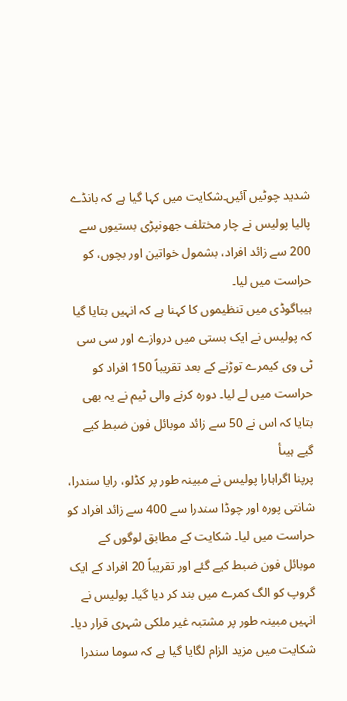شدید چوٹیں آئیں۔شکایت میں کہا گیا ہے کہ بانڈے پالیا پولیس نے چار مختلف جھونپڑی بستیوں سے 200 سے زائد افراد، بشمول خواتین اور بچوں، کو حراست میں لیا۔
ہیباگوڈی میں تنظیموں کا کہنا ہے کہ انہیں بتایا گیا کہ پولیس نے ایک بستی میں دروازے اور سی سی ٹی وی کیمرے توڑنے کے بعد تقریباً 150 افراد کو حراست میں لے لیا۔ دورہ کرنے والی ٹیم نے یہ بھی بتایا کہ اس نے 50 سے زائد موبائل فون ضبط کیے گیے ہیںأ
پرپنا اگراہارا پولیس نے مبینہ طور پر کڈلو، رایا سندرا، شانتی پورہ اور چوڈا سندرا سے 400 سے زائد افراد کو حراست میں لیا۔ شکایت کے مطابق لوگوں کے موبائل فون ضبط کیے گئے اور تقریباً 20 افراد کے ایک گروپ کو الگ کمرے میں بند کر دیا گیا۔ پولیس نے انہیں مبینہ طور پر مشتبہ غیر ملکی شہری قرار دیا۔
شکایت میں مزید الزام لگایا گیا ہے کہ سوما سندرا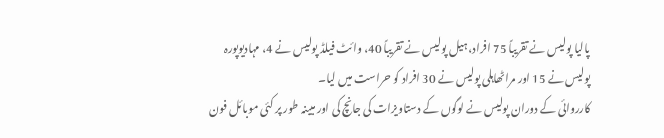پالیا پولیس نے تقریباً 75 افراد،ہیل پولیس نے تقریباً 40، وائٹ فیلڈ پولیس نے 4، مہادیوپورہ پولیس نے 15 اور مراٹھاہلی پولیس نے 30 افراد کو حراست میں لیا۔
کارروائی کے دوران پولیس نے لوگوں کے دستاویزات کی جانچ کی اور مبینہ طور پر کئی موبائل فون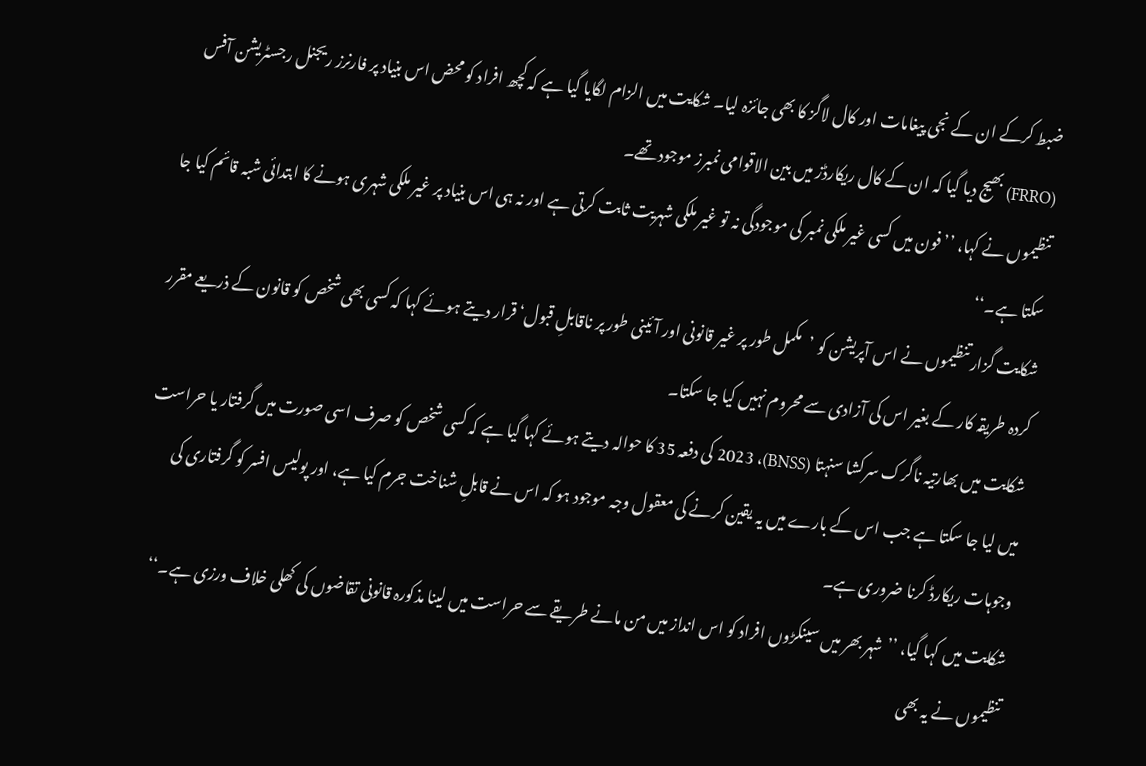ضبط کرکے ان کے نجی پیغامات اور کال لاگز کا بھی جائزہ لیا۔ شکایت میں الزام لگایا گیا ہے کہ کچھ افراد کو محض اس بنیاد پر فارنرز ریجنل رجسٹریشن آفس (FRRO) بھیج دیا گیا کہ ان کے کال ریکارڈز میں بین الاقوامی نمبرز موجود تھے۔
تنظیموں نے کہا، ’’فون میں کسی غیر ملکی نمبر کی موجودگی نہ تو غیر ملکی شہریت ثابت کرتی ہے اور نہ ہی اس بنیاد پر غیر ملکی شہری ہونے کا ابتدائی شبہ قائم کیا جا سکتا ہے۔‘‘
شکایت گزار تنظیموں نے اس آپریشن کو ’مکمل طور پر غیر قانونی اور آئینی طور پر ناقابلِ قبول‘ قرار دیتے ہوئے کہا کہ کسی بھی شخص کو قانون کے ذریعے مقرر کردہ طریقہ کار کے بغیر اس کی آزادی سے محروم نہیں کیا جا سکتا۔
شکایت میں بھارتیہ ناگرک سرکشا سنہتا (BNSS)، 2023 کی دفعہ 35 کا حوالہ دیتے ہوئے کہا گیا ہے کہ کسی شخص کو صرف اسی صورت میں گرفتار یا حراست میں لیا جا سکتا ہے جب اس کے بارے میں یہ یقین کرنے کی معقول وجہ موجود ہو کہ اس نے قابلِ شناخت جرم کیا ہے، اور پولیس افسر کو گرفتاری کی وجوہات ریکارڈ کرنا ضروری ہے۔
شکایت میں کہا گیا، ’’شہر بھر میں سینکڑوں افراد کو اس انداز میں من مانے طریقے سے حراست میں لینا مذکورہ قانونی تقاضوں کی کھلی خلاف ورزی ہے۔‘‘
تنظیموں نے یہ بھی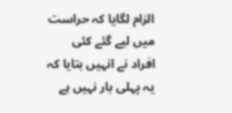الزام لگایا کہ حراست میں لیے گئے کئی افراد نے انہیں بتایا کہ یہ پہلی بار نہیں ہے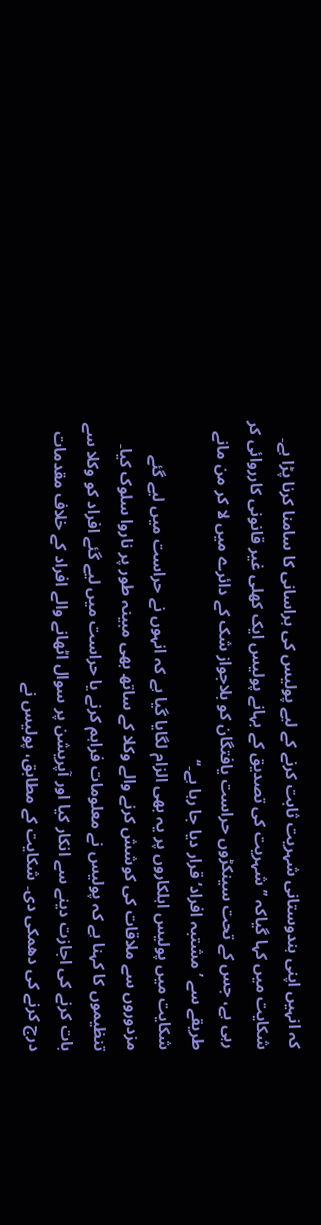کہ انہیں اپنی ہندوستانی شہریت ثابت کرنے کے لیے پولیس کی ہراسانی کا سامنا کرنا پڑا ہے۔
شکایت میں کہا گیاکہ ’’شہریت کی تصدیق کے بہانے پولیس ایک کھلی غیر قانونی کارروائی کر رہی ہے، جس کے تحت سینکڑوں حراست یافتگان کو بلاجواز شک کے دائرے میں لا کر من مانے طریقے سے ’مشتبہ افراد‘ قرار دیا جا رہا ہے۔‘‘
شکایت میں پولیس اہلکاروں پر یہ بھی الزام لگایا گیا ہے کہ انہوں نے حراست میں لیے گئے مزدوروں سے ملاقات کی کوشش کرنے والے وکلا کے ساتھ بھی مبینہ طور پر ناروا سلوک کیا۔
تنظیموں کا کہنا ہے کہ پولیس نے معلومات فراہم کرنے یا حراست میں لیے گئے افراد کو وکلا سے بات کرنے کی اجازت دینے سے انکار کیا اور آپریشن پر سوال اٹھانے والے افراد کے خلاف مقدمات درج کرنے کی دھمکی دی۔ شکایت کے مطابق، پولیس نے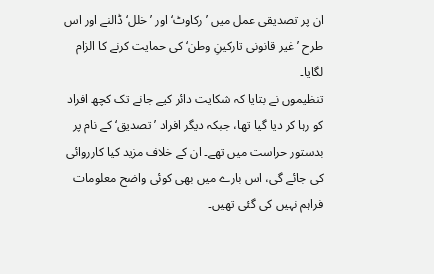ان پر تصدیقی عمل میں ’رکاوٹ‘ اور ’خلل‘ ڈالنے اور اس طرح ’غیر قانونی تارکینِ وطن‘ کی حمایت کرنے کا الزام لگایا۔
تنظیموں نے بتایا کہ شکایت دائر کیے جانے تک کچھ افراد کو رہا کر دیا گیا تھا، جبکہ دیگر افراد ’تصدیق‘ کے نام پر بدستور حراست میں تھے۔ ان کے خلاف مزید کیا کارروائی کی جائے گی، اس بارے میں بھی کوئی واضح معلومات فراہم نہیں کی گئی تھیں۔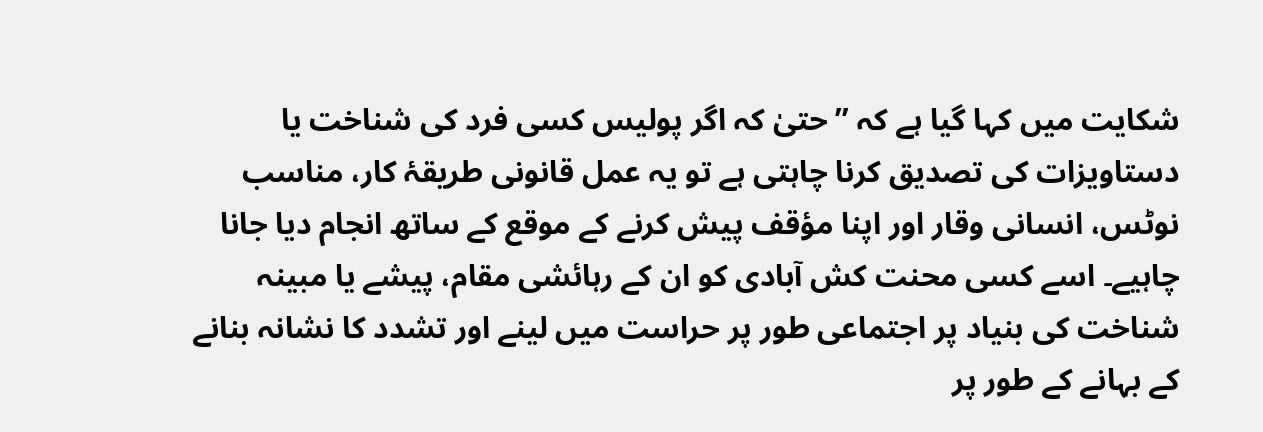شکایت میں کہا گیا ہے کہ ’’حتیٰ کہ اگر پولیس کسی فرد کی شناخت یا دستاویزات کی تصدیق کرنا چاہتی ہے تو یہ عمل قانونی طریقۂ کار، مناسب نوٹس، انسانی وقار اور اپنا مؤقف پیش کرنے کے موقع کے ساتھ انجام دیا جانا چاہیے۔ اسے کسی محنت کش آبادی کو ان کے رہائشی مقام، پیشے یا مبینہ شناخت کی بنیاد پر اجتماعی طور پر حراست میں لینے اور تشدد کا نشانہ بنانے کے بہانے کے طور پر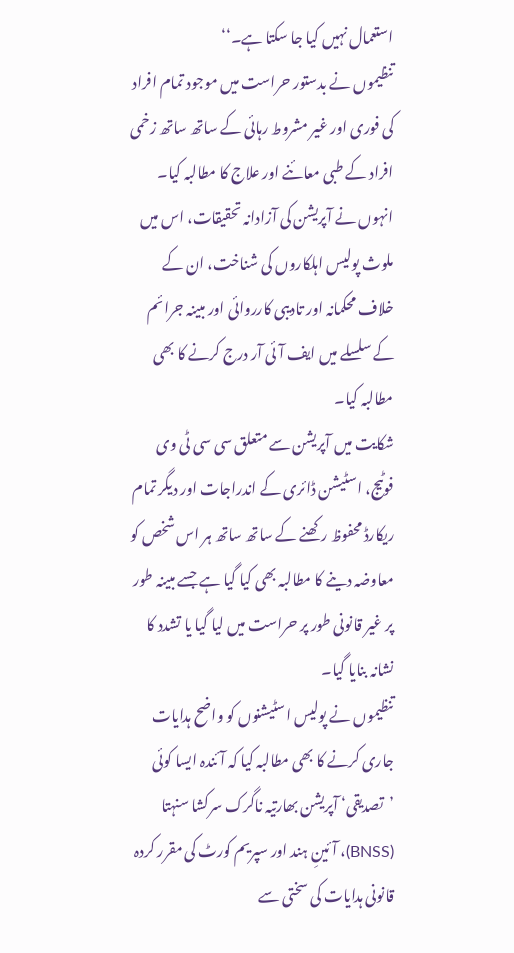استعمال نہیں کیا جا سکتا ہے۔‘‘
تنظیموں نے بدستور حراست میں موجود تمام افراد کی فوری اور غیر مشروط رہائی کے ساتھ ساتھ زخمی افراد کے طبی معائنے اور علاج کا مطالبہ کیا۔
انہوں نے آپریشن کی آزادانہ تحقیقات، اس میں ملوث پولیس اہلکاروں کی شناخت، ان کے خلاف محکمانہ اور تادیبی کارروائی اور مبینہ جرائم کے سلسلے میں ایف آئی آر درج کرنے کا بھی مطالبہ کیا۔
شکایت میں آپریشن سے متعلق سی سی ٹی وی فوٹیج، اسٹیشن ڈائری کے اندراجات اور دیگر تمام ریکارڈ محفوظ رکھنے کے ساتھ ساتھ ہر اس شخص کو معاوضہ دینے کا مطالبہ بھی کیا گیا ہے جسے مبینہ طور پر غیر قانونی طور پر حراست میں لیا گیا یا تشدد کا نشانہ بنایا گیا۔
تنظیموں نے پولیس اسٹیشنوں کو واضح ہدایات جاری کرنے کا بھی مطالبہ کیا کہ آئندہ ایسا کوئی ’تصدیقی‘ آپریشن بھارتیہ ناگرک سرکشا سنہتا (BNSS)، آئینِ ہند اور سپریم کورٹ کی مقرر کردہ قانونی ہدایات کی سختی سے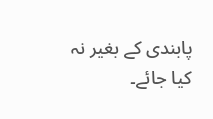پابندی کے بغیر نہ کیا جائے۔